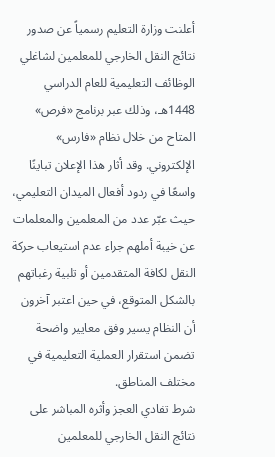أعلنت وزارة التعليم رسمياً عن صدور نتائج النقل الخارجي للمعلمين لشاغلي الوظائف التعليمية للعام الدراسي 1448هـ، وذلك عبر برنامج «فرص» المتاح من خلال نظام «فارس» الإلكتروني. وقد أثار هذا الإعلان تباينًا واسعًا في ردود أفعال الميدان التعليمي، حيث عبّر عدد من المعلمين والمعلمات عن خيبة أملهم جراء عدم استيعاب حركة النقل لكافة المتقدمين أو تلبية رغباتهم بالشكل المتوقع، في حين اعتبر آخرون أن النظام يسير وفق معايير واضحة تضمن استقرار العملية التعليمية في مختلف المناطق.
شرط تفادي العجز وأثره المباشر على نتائج النقل الخارجي للمعلمين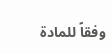وفقاً للمادة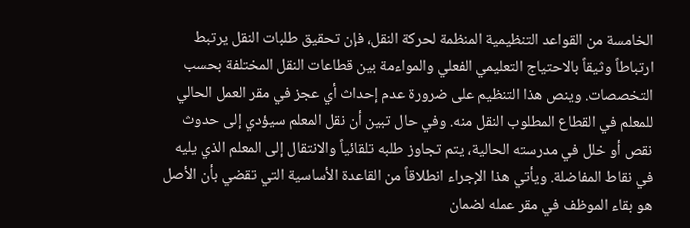الخامسة من القواعد التنظيمية المنظمة لحركة النقل، فإن تحقيق طلبات النقل يرتبط ارتباطاً وثيقاً بالاحتياج التعليمي الفعلي والمواءمة بين قطاعات النقل المختلفة بحسب التخصصات. وينص هذا التنظيم على ضرورة عدم إحداث أي عجز في مقر العمل الحالي للمعلم في القطاع المطلوب النقل منه. وفي حال تبين أن نقل المعلم سيؤدي إلى حدوث نقص أو خلل في مدرسته الحالية، يتم تجاوز طلبه تلقائياً والانتقال إلى المعلم الذي يليه في نقاط المفاضلة. ويأتي هذا الإجراء انطلاقاً من القاعدة الأساسية التي تقضي بأن الأصل هو بقاء الموظف في مقر عمله لضمان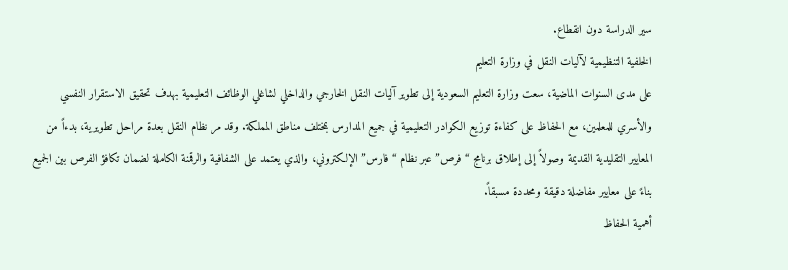سير الدراسة دون انقطاع.
الخلفية التنظيمية لآليات النقل في وزارة التعليم
على مدى السنوات الماضية، سعت وزارة التعليم السعودية إلى تطوير آليات النقل الخارجي والداخلي لشاغلي الوظائف التعليمية بهدف تحقيق الاستقرار النفسي والأسري للمعلمين، مع الحفاظ على كفاءة توزيع الكوادر التعليمية في جميع المدارس بمختلف مناطق المملكة. وقد مر نظام النقل بعدة مراحل تطويرية، بدءاً من المعايير التقليدية القديمة وصولاً إلى إطلاق برنامج “فرص” عبر نظام “فارس” الإلكتروني، والذي يعتمد على الشفافية والرقمنة الكاملة لضمان تكافؤ الفرص بين الجميع بناءً على معايير مفاضلة دقيقة ومحددة مسبقاً.
أهمية الحفاظ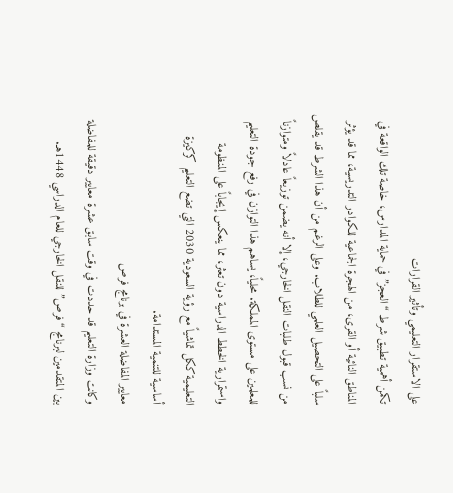على الاستقرار التعليمي وتأثير القرارات
تكمن أهمية تطبيق شرط “العجز” في حماية المدارس، خاصة تلك الواقعة في المناطق النائية أو القرى، من الهجرة الجماعية للكوادر التدريسية، مما قد يؤثر سلباً على التحصيل العلمي للطلاب. وعلى الرغم من أن هذا الشرط قد يقلص من نسب قبول طلبات النقل الخارجي، إلا أنه يضمن توزيعاً عادلاً ومتوازناً للمعلمين على مستوى المملكة. محلياً، يساهم هذا التوازن في رفع جودة التعليم واستمرارية الخطط الدراسية دون تعثر، مما ينعكس إيجاباً على المنظومة التعليمية ككل تماشياً مع رؤية السعودية 2030 التي تضع التعليم كركيزة أساسية للتنمية المستدامة.
معايير المفاضلة العشرة في برنامج فرص
وكانت وزارة التعليم قد حددت في وقت سابق عشرة معايير دقيقة للمفاضلة بين المتقدمين لبرنامج “فرص” للنقل الخارجي للعام الدراسي 1448هـ.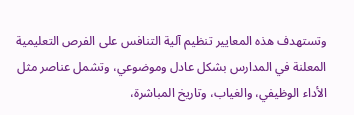وتستهدف هذه المعايير تنظيم آلية التنافس على الفرص التعليمية المعلنة في المدارس بشكل عادل وموضوعي، وتشمل عناصر مثل الأداء الوظيفي، والغياب، وتاريخ المباشرة،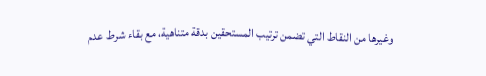وغيرها من النقاط التي تضمن ترتيب المستحقين بدقة متناهية، مع بقاء شرط عدم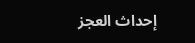إحداث العجز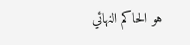هو الحاكم النهائي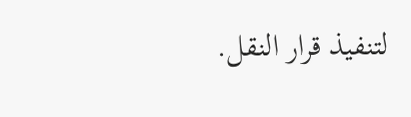لتنفيذ قرار النقل.